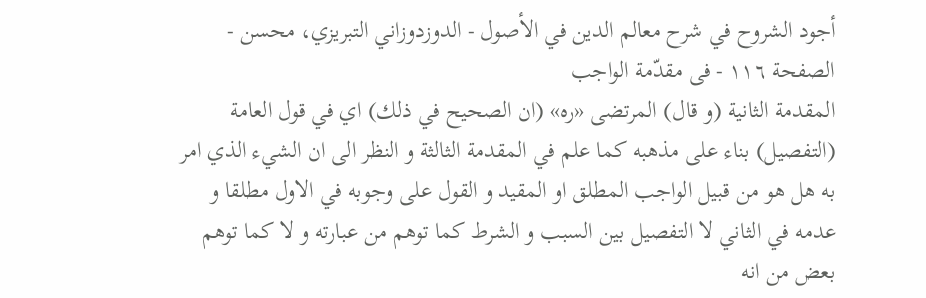أجود الشروح في شرح معالم الدين في الأصول - الدوزدوزاني التبريزي، محسن - الصفحة ١١٦ - فى مقدّمة الواجب
المقدمة الثانية (و قال) المرتضى «ره» (ان الصحيح في ذلك) اي في قول العامة (التفصيل) بناء على مذهبه كما علم في المقدمة الثالثة و النظر الى ان الشيء الذي امر به هل هو من قبيل الواجب المطلق او المقيد و القول على وجوبه في الاول مطلقا و عدمه في الثاني لا التفصيل بين السبب و الشرط كما توهم من عبارته و لا كما توهم بعض من انه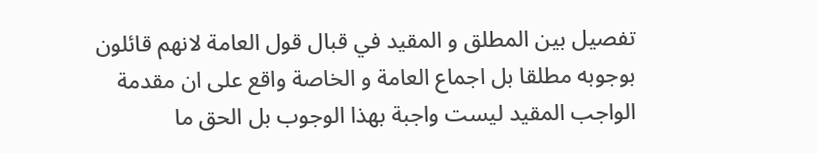تفصيل بين المطلق و المقيد في قبال قول العامة لانهم قائلون بوجوبه مطلقا بل اجماع العامة و الخاصة واقع على ان مقدمة الواجب المقيد ليست واجبة بهذا الوجوب بل الحق ما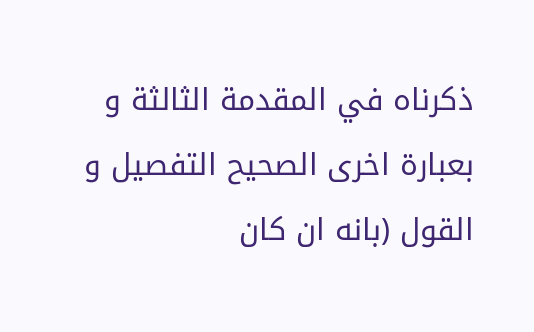ذكرناه في المقدمة الثالثة و بعبارة اخرى الصحيح التفصيل و القول (بانه ان كان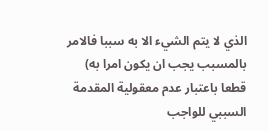الذي لا يتم الشيء الا به سببا فالامر بالمسبب يجب ان يكون امرا به) قطعا باعتبار عدم معقولية المقدمة السببي للواجب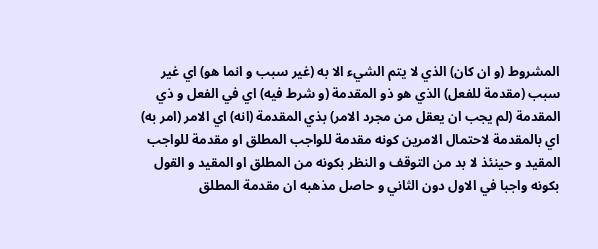المشروط (و ان كان) الذي لا يتم الشيء الا به (غير سبب و انما هو) اي غير سبب (مقدمة للفعل) الذي هو ذو المقدمة (و شرط فيه) اي في الفعل و ذي المقدمة (لم يجب ان يعقل من مجرد الامر) بذي المقدمة (انه) اي الامر (امر به) اي بالمقدمة لاحتمال الامرين كونه مقدمة للواجب المطلق او مقدمة للواجب المقيد و حينئذ لا بد من التوقف و النظر بكونه من المطلق او المقيد و القول بكونه واجبا في الاول دون الثاني و حاصل مذهبه ان مقدمة المطلق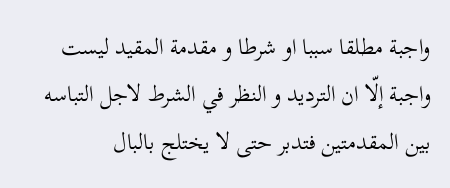واجبة مطلقا سببا او شرطا و مقدمة المقيد ليست واجبة إلّا ان الترديد و النظر في الشرط لاجل التباسه بين المقدمتين فتدبر حتى لا يختلج بالبال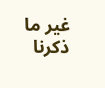غير ما ذكرنا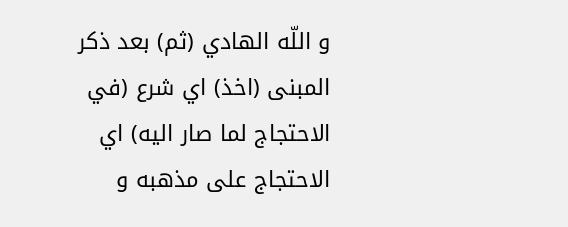و اللّه الهادي (ثم) بعد ذكر المبنى (اخذ) اي شرع (في الاحتجاج لما صار اليه) اي الاحتجاج على مذهبه و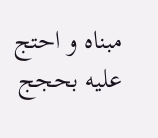مبناه و احتج عليه بحجج